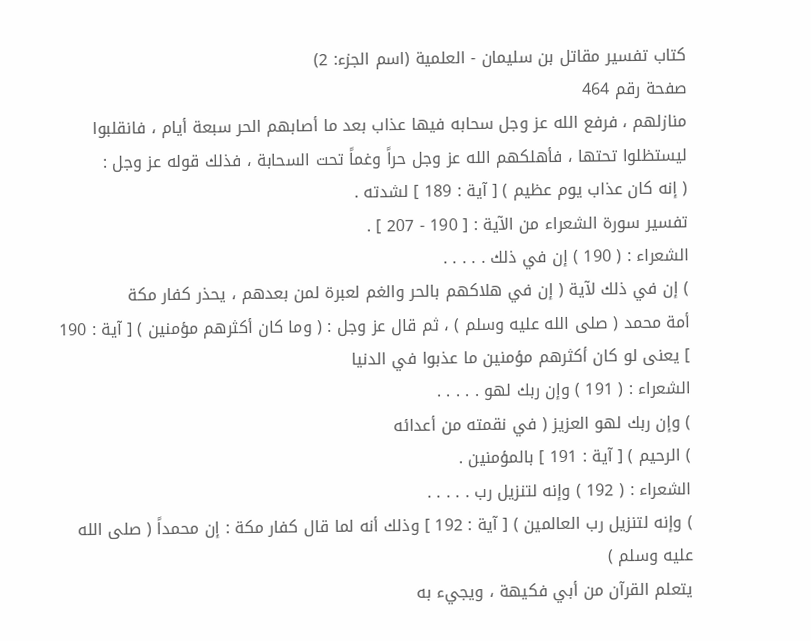كتاب تفسير مقاتل بن سليمان - العلمية (اسم الجزء: 2)
صفحة رقم 464
منازلهم ، فرفع الله عز وجل سحابه فيها عذاب بعد ما أصابهم الحر سبعة أيام ، فانقلبوا
ليستظلوا تحتها ، فأهلكهم الله عز وجل حراً وغماً تحت السحابة ، فذلك قوله عز وجل :
( إنه كان عذاب يوم عظيم ) [ آية : 189 ] لشدته .
تفسير سورة الشعراء من الآية : [ 190 - 207 ] .
الشعراء : ( 190 ) إن في ذلك . . . . .
) إن في ذلك لآية ( إن في هلاكهم بالحر والغم لعبرة لمن بعدهم ، يحذر كفار مكة
أمة محمد ( صلى الله عليه وسلم ) ، ثم قال عز وجل : ( وما كان أكثرهم مؤمنين ) [ آية : 190 ] يعنى لو كان أكثرهم مؤمنين ما عذبوا في الدنيا
الشعراء : ( 191 ) وإن ربك لهو . . . . .
) وإن ربك لهو العزيز ( في نقمته من أعدائه
) الرحيم ) [ آية : 191 ] بالمؤمنين .
الشعراء : ( 192 ) وإنه لتنزيل رب . . . . .
) وإنه لتنزيل رب العالمين ) [ آية : 192 ] وذلك أنه لما قال كفار مكة : إن محمداً ( صلى الله عليه وسلم )
يتعلم القرآن من أبي فكيهة ، ويجيء به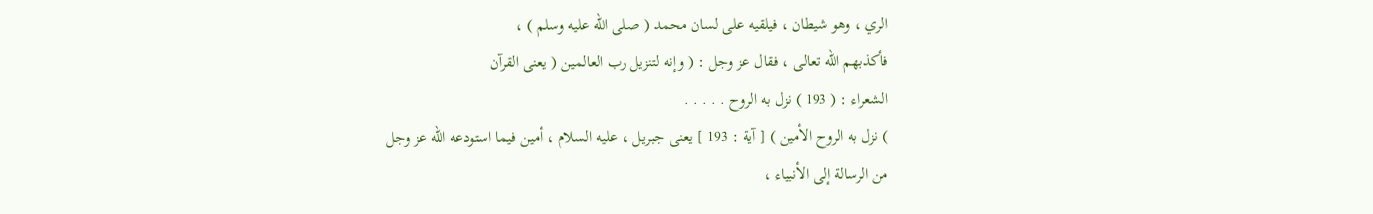الري ، وهو شيطان ، فيلقيه على لسان محمد ( صلى الله عليه وسلم ) ،
فأكذبهم الله تعالى ، فقال عز وجل : ( وإنه لتنزيل رب العالمين ( يعنى القرآن
الشعراء : ( 193 ) نزل به الروح . . . . .
) نزل به الروح الأمين ) [ آية : 193 ] يعنى جبريل ، عليه السلام ، أمين فيما استودعه الله عز وجل
من الرسالة إلى الأنبياء ،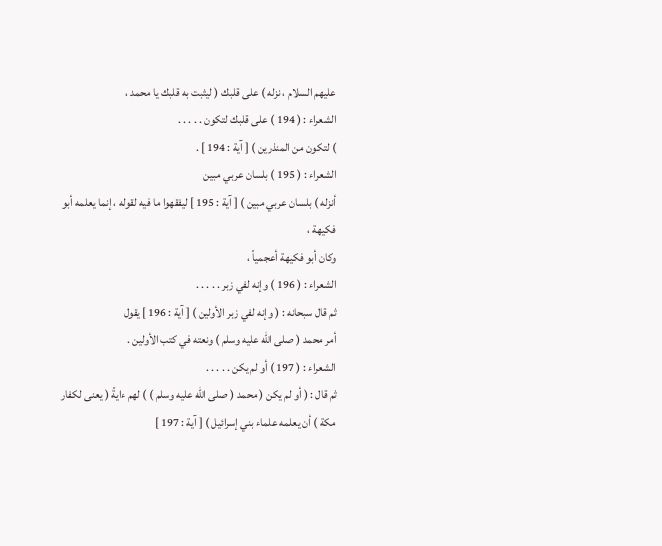عليهم السلام ، نزله ) على قلبك ( ليثبت به قلبك يا محمد ،
الشعراء : ( 194 ) على قلبك لتكون . . . . .
) لتكون من المنذرين ) [ آية : 194 ] .
الشعراء : ( 195 ) بلسان عربي مبين
أنزله ) بلسان عربي مبين ) [ آية : 195 ] ليفقهوا ما فيه لقوله ، إنما يعلمه أبو فكيهة ،
وكان أبو فكيهة أعجمياً ،
الشعراء : ( 196 ) وإنه لفي زبر . . . . .
ثم قال سبحانه : ( وإنه لفي زبر الأولين ) [ آية : 196 ] يقول
أمر محمد ( صلى الله عليه وسلم ) ونعته في كتب الأولين .
الشعراء : ( 197 ) أو لم يكن . . . . .
ثم قال : ( أو لم يكن ( محمد ( صلى الله عليه وسلم ) ) لهم ءايةً ( يعنى لكفار مكة ) أن يعلمه علماء بني إسرائيل ) [ آية : 197 ]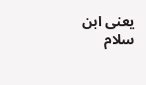يعنى ابن سلام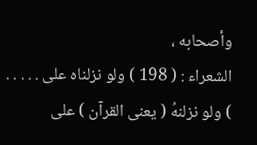وأصحابه ،
الشعراء : ( 198 ) ولو نزلناه على . . . . .
) ولو نزلنهُ ( يعنى القرآن ) على